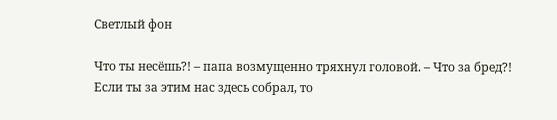Светлый фон

Что ты несёшь?! – папа возмущенно тряхнул головой. – Что за бред?! Если ты за этим нас здесь собрал, то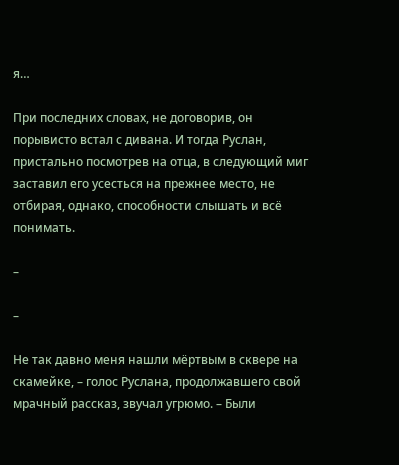я…

При последних словах, не договорив, он порывисто встал с дивана. И тогда Руслан, пристально посмотрев на отца, в следующий миг заставил его усесться на прежнее место, не отбирая, однако, способности слышать и всё понимать.

–

–

Не так давно меня нашли мёртвым в сквере на скамейке, – голос Руслана, продолжавшего свой мрачный рассказ, звучал угрюмо. – Были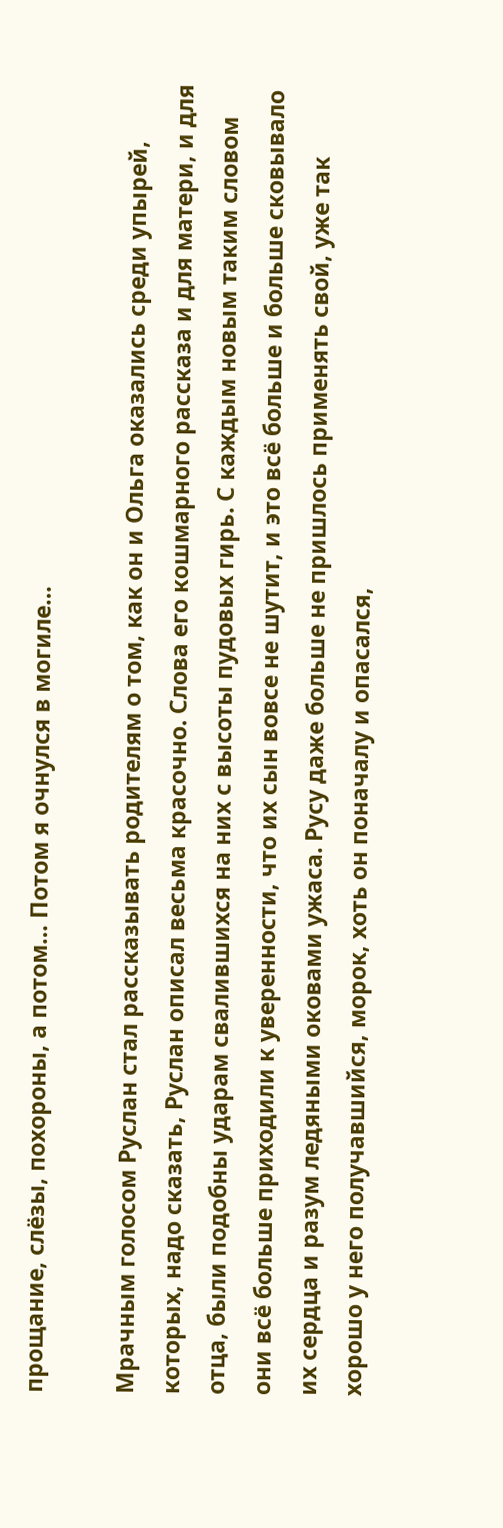прощание, слёзы, похороны, а потом… Потом я очнулся в могиле…

Мрачным голосом Руслан стал рассказывать родителям о том, как он и Ольга оказались среди упырей, которых, надо сказать, Руслан описал весьма красочно. Слова его кошмарного рассказа и для матери, и для отца, были подобны ударам свалившихся на них с высоты пудовых гирь. С каждым новым таким словом они всё больше приходили к уверенности, что их сын вовсе не шутит, и это всё больше и больше сковывало их сердца и разум ледяными оковами ужаса. Русу даже больше не пришлось применять свой, уже так хорошо у него получавшийся, морок, хоть он поначалу и опасался,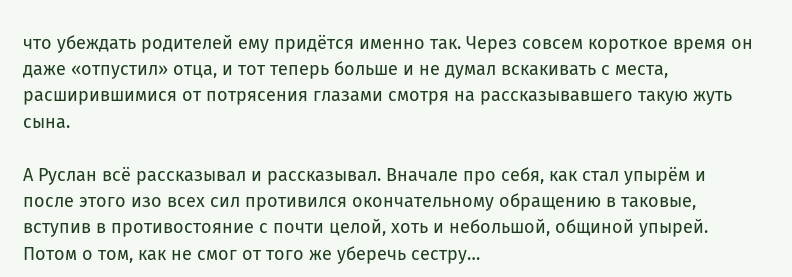что убеждать родителей ему придётся именно так. Через совсем короткое время он даже «отпустил» отца, и тот теперь больше и не думал вскакивать с места, расширившимися от потрясения глазами смотря на рассказывавшего такую жуть сына.

А Руслан всё рассказывал и рассказывал. Вначале про себя, как стал упырём и после этого изо всех сил противился окончательному обращению в таковые, вступив в противостояние с почти целой, хоть и небольшой, общиной упырей. Потом о том, как не смог от того же уберечь сестру…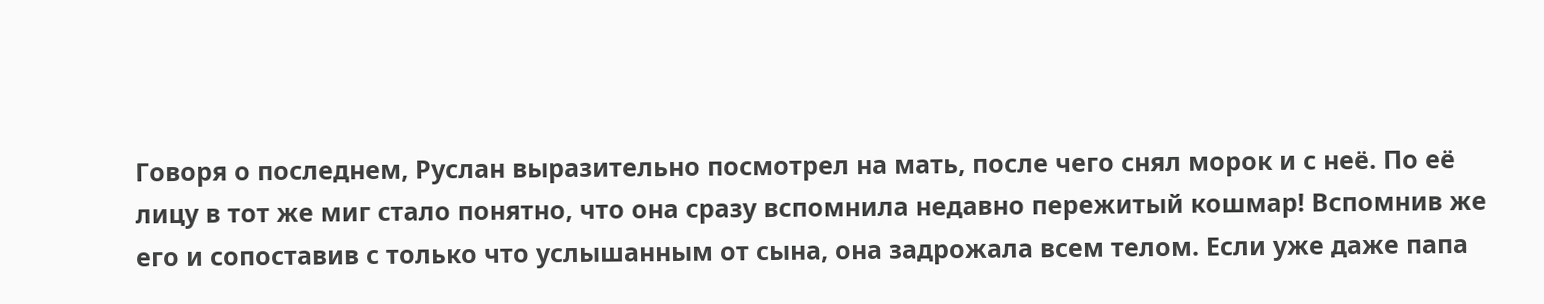Говоря о последнем, Руслан выразительно посмотрел на мать, после чего снял морок и с неё. По её лицу в тот же миг стало понятно, что она сразу вспомнила недавно пережитый кошмар! Вспомнив же его и сопоставив с только что услышанным от сына, она задрожала всем телом. Если уже даже папа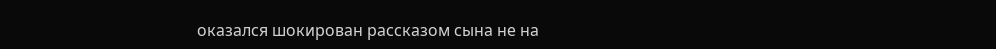оказался шокирован рассказом сына не на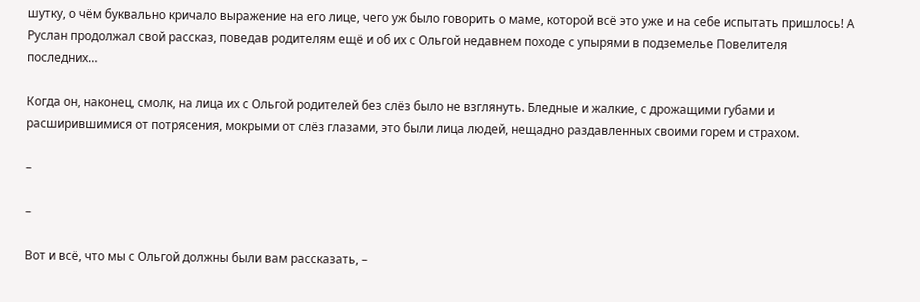шутку, о чём буквально кричало выражение на его лице, чего уж было говорить о маме, которой всё это уже и на себе испытать пришлось! А Руслан продолжал свой рассказ, поведав родителям ещё и об их с Ольгой недавнем походе с упырями в подземелье Повелителя последних…

Когда он, наконец, смолк, на лица их с Ольгой родителей без слёз было не взглянуть. Бледные и жалкие, с дрожащими губами и расширившимися от потрясения, мокрыми от слёз глазами, это были лица людей, нещадно раздавленных своими горем и страхом.

–

–

Вот и всё, что мы с Ольгой должны были вам рассказать, –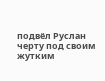подвёл Руслан черту под своим жутким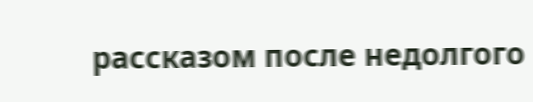рассказом после недолгого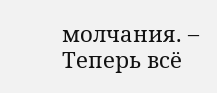молчания. – Теперь всё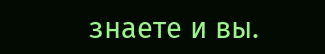знаете и вы.